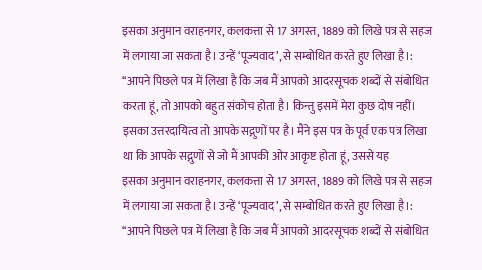इसका अनुमान वराहनगर, कलकत्ता से 17 अगस्त, 1889 को लिखे पत्र से सहज में लगाया जा सकता है। उन्हें ‘पूज्यवाद’, से सम्बोधित करते हुए लिखा है।:
‘‘आपने पिछले पत्र में लिखा है कि जब मैं आपको आदरसूचक शब्दों से संबोधित करता हूं, तो आपको बहुत संकोच होता है। किन्तु इसमें मेरा कुछ दोष नहीं। इसका उत्तरदायित्व तो आपके सद्गुणों पर है। मैंने इस पत्र के पूर्व एक पत्र लिखा था कि आपके सद्गुणों से जो मैं आपकी ओर आकृष्ट होता हूं, उससे यह
इसका अनुमान वराहनगर, कलकत्ता से 17 अगस्त, 1889 को लिखे पत्र से सहज में लगाया जा सकता है। उन्हें ‘पूज्यवाद’, से सम्बोधित करते हुए लिखा है।:
‘‘आपने पिछले पत्र में लिखा है कि जब मैं आपको आदरसूचक शब्दों से संबोधित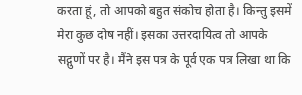करता हूं, तो आपको बहुत संकोच होता है। किन्तु इसमें मेरा कुछ दोष नहीं। इसका उत्तरदायित्व तो आपके सद्गुणों पर है। मैंने इस पत्र के पूर्व एक पत्र लिखा था कि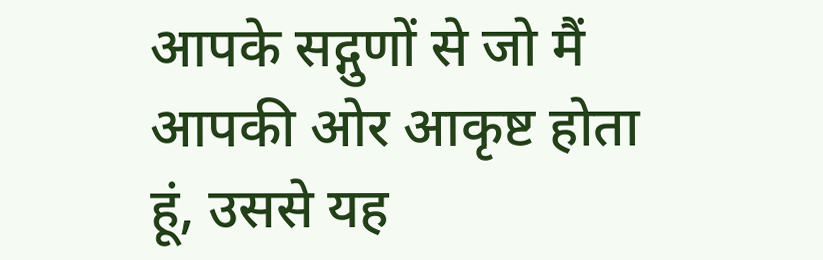आपके सद्गुणों से जो मैं आपकी ओर आकृष्ट होता हूं, उससे यह